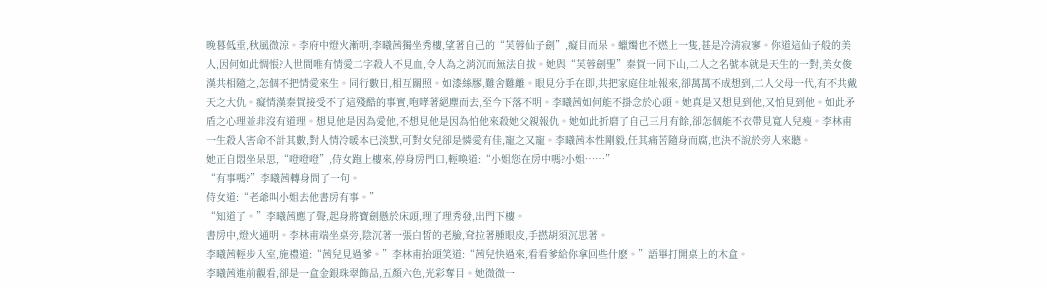晚暮低垂,秋風微涼。李府中燈火漸明,李曦茜獨坐秀樓,望著自己的“芙蓉仙子劍”,癡目而呆。蠟燭也不燃上一隻,甚是冷清寂寥。你道這仙子般的美人,因何如此惆悵?人世間唯有情愛二字殺人不見血,令人為之消沉而無法自拔。她與“芙蓉劍聖”秦賀一同下山,二人之名號本就是天生的一對,美女俊漢共相隨之,怎個不把情愛來生。同行數日,相互關照。如漆絲膠,難舍難離。眼見分手在即,共把家庭住址報來,卻萬萬不成想到,二人父母一代,有不共戴天之大仇。癡情漢秦賀接受不了這殘酷的事實,咆哮著絕塵而去,至今下落不明。李曦茜如何能不掛念於心頭。她真是又想見到他,又怕見到他。如此矛盾之心理並非沒有道理。想見他是因為愛他,不想見他是因為怕他來殺她父親報仇。她如此折磨了自己三月有餘,卻怎個能不衣帶見寬人兒瘦。李林甫一生殺人害命不計其數,對人情冷暖本已淡默,可對女兒卻是憐愛有佳,寵之又寵。李曦茜本性剛毅,任其痛苦隨身而腐,也決不說於旁人來聽。
她正自悶坐呆思,“噔噔噔”,侍女跑上樓來,停身房門口,輕喚道:“小姐您在房中嗎?小姐……”
“有事嗎?”李曦茜轉身問了一句。
侍女道:“老爺叫小姐去他書房有事。”
“知道了。”李曦茜應了聲,起身將寶劍懸於床頭,理了理秀發,出門下樓。
書房中,燈火通明。李林甫端坐桌旁,陰沉著一張白皙的老臉,耷拉著腫眼皮,手撚胡須沉思著。
李曦茜輕步入室,施禮道:“茜兒見過爹。”李林甫抬頭笑道:“茜兒快過來,看看爹給你拿回些什麽。”語畢打開桌上的木盒。
李曦茜進前觀看,卻是一盒金銀珠翠飾品,五顏六色,光彩奪目。她微微一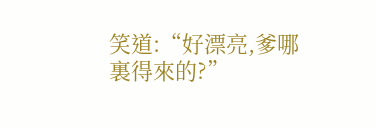笑道:“好漂亮,爹哪裏得來的?”